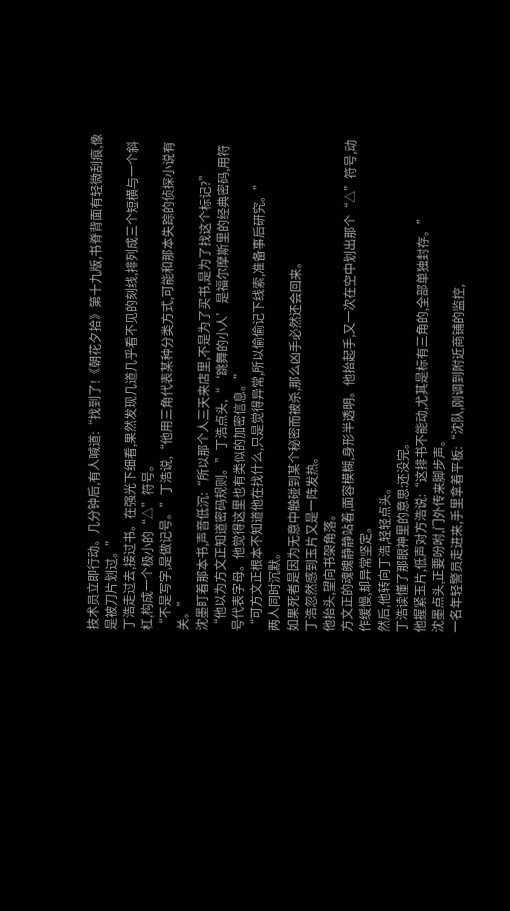技术员立即行动。几分钟后,有人喊道:“找到了!《朝花夕拾》第十九版,书脊背面有轻微刮痕,像是被刀片划过。”
丁浩走过去,接过书。在强光下细看,果然发现几道几乎看不见的刻线,排列成三个短横与一个斜杠,构成一个极小的“△”符号。
“不是写字,是做记号。”丁浩说,“他用三角代表某种分类方式,可能和那本失踪的侦探小说有关。”
沈墨盯着那本书,声音低沉:“所以那个人三天来店里,不是为了买书,是为了找这个标记?”
“他以为方文正知道密码规则。”丁浩点头,“‘跳舞的小人’是福尔摩斯里的经典密码,用符号代表字母。他觉得这里也有类似的加密信息。”
“可方文正根本不知道他在找什么,只是觉得异常,所以偷偷记下线索,准备事后研究。”
两人同时沉默。
如果死者是因为无意中触碰到某个秘密而被杀,那么凶手必然还会回来。
丁浩忽然感到玉片又是一阵发热。
他抬头,望向书架角落。
方文正的魂魄静静站着,面容模糊,身形半透明。他抬起手,又一次在空中划出那个“△”符号,动作缓慢,却异常坚定。
然后,他转向丁浩,轻轻点头。
丁浩读懂了那眼神里的意思:还没完。
他握紧玉片,低声对方浩说:“这排书不能动,尤其是标有三角的,全部单独封存。”
沈墨点头,正要吩咐,门外传来脚步声。
一名年轻警员走进来,手里拿着平板:“沈队,刚调到附近商铺的监控,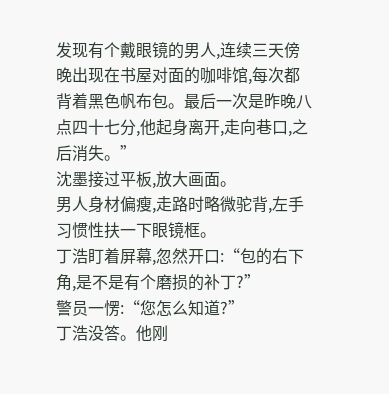发现有个戴眼镜的男人,连续三天傍晚出现在书屋对面的咖啡馆,每次都背着黑色帆布包。最后一次是昨晚八点四十七分,他起身离开,走向巷口,之后消失。”
沈墨接过平板,放大画面。
男人身材偏瘦,走路时略微驼背,左手习惯性扶一下眼镜框。
丁浩盯着屏幕,忽然开口:“包的右下角,是不是有个磨损的补丁?”
警员一愣:“您怎么知道?”
丁浩没答。他刚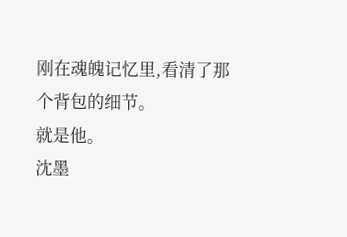刚在魂魄记忆里,看清了那个背包的细节。
就是他。
沈墨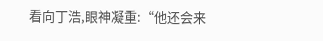看向丁浩,眼神凝重:“他还会来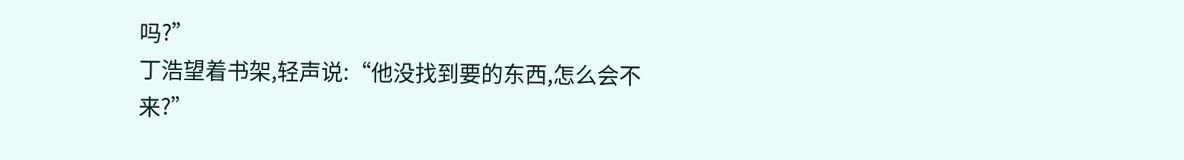吗?”
丁浩望着书架,轻声说:“他没找到要的东西,怎么会不来?”